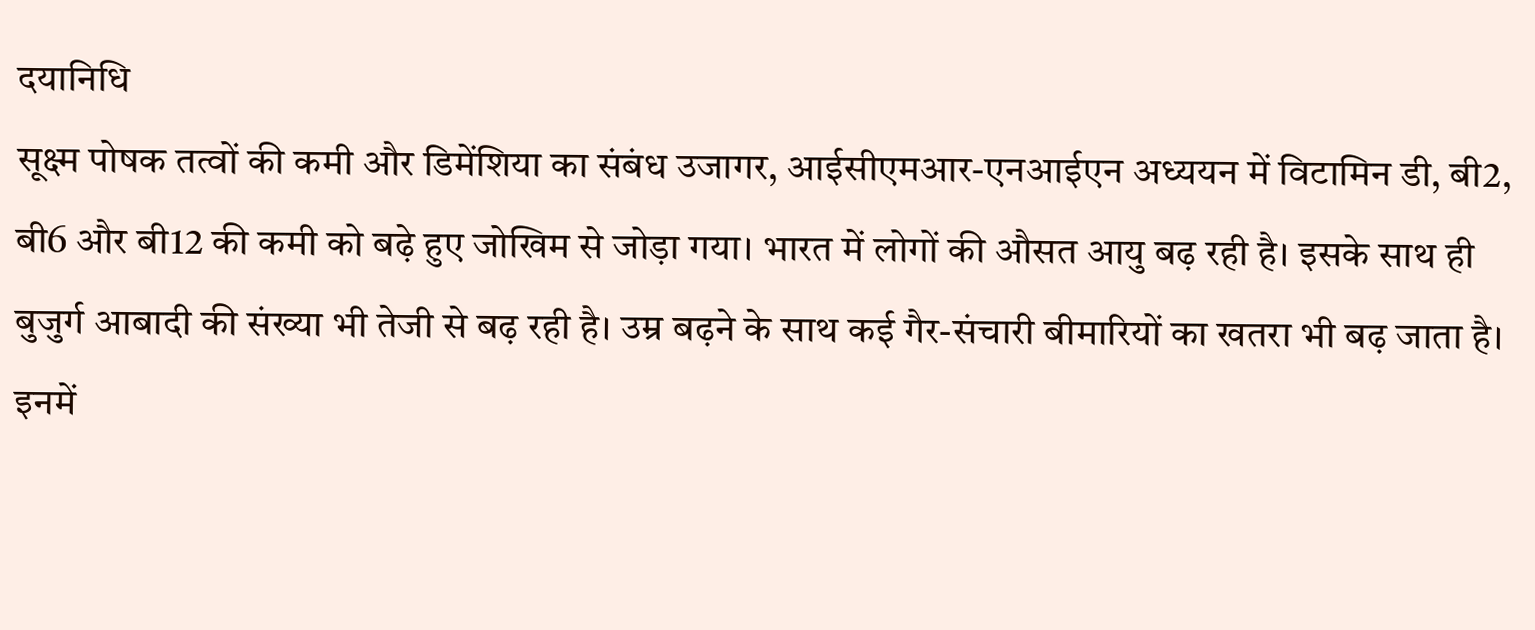दयानिधि
सूक्ष्म पोषक तत्वों की कमी और डिमेंशिया का संबंध उजागर, आईसीएमआर-एनआईएन अध्ययन में विटामिन डी, बी2, बी6 और बी12 की कमी को बढ़े हुए जोखिम से जोड़ा गया। भारत में लोगों की औसत आयु बढ़ रही है। इसके साथ ही बुजुर्ग आबादी की संख्या भी तेजी से बढ़ रही है। उम्र बढ़ने के साथ कई गैर-संचारी बीमारियों का खतरा भी बढ़ जाता है। इनमें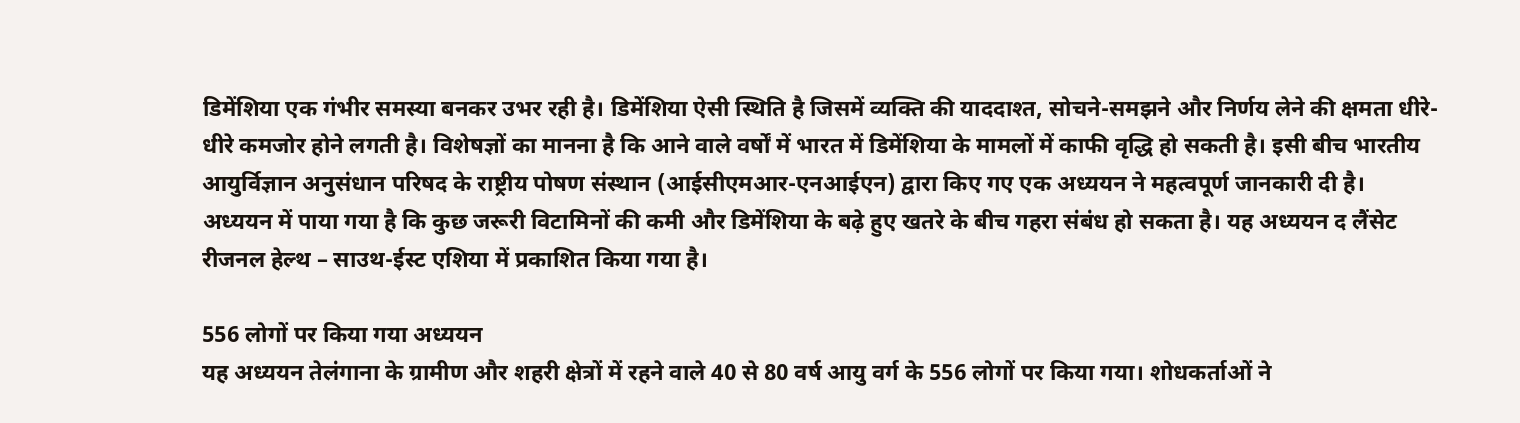डिमेंशिया एक गंभीर समस्या बनकर उभर रही है। डिमेंशिया ऐसी स्थिति है जिसमें व्यक्ति की याददाश्त, सोचने-समझने और निर्णय लेने की क्षमता धीरे-धीरे कमजोर होने लगती है। विशेषज्ञों का मानना है कि आने वाले वर्षों में भारत में डिमेंशिया के मामलों में काफी वृद्धि हो सकती है। इसी बीच भारतीय आयुर्विज्ञान अनुसंधान परिषद के राष्ट्रीय पोषण संस्थान (आईसीएमआर-एनआईएन) द्वारा किए गए एक अध्ययन ने महत्वपूर्ण जानकारी दी है। अध्ययन में पाया गया है कि कुछ जरूरी विटामिनों की कमी और डिमेंशिया के बढ़े हुए खतरे के बीच गहरा संबंध हो सकता है। यह अध्ययन द लैंसेट रीजनल हेल्थ – साउथ-ईस्ट एशिया में प्रकाशित किया गया है।

556 लोगों पर किया गया अध्ययन
यह अध्ययन तेलंगाना के ग्रामीण और शहरी क्षेत्रों में रहने वाले 40 से 80 वर्ष आयु वर्ग के 556 लोगों पर किया गया। शोधकर्ताओं ने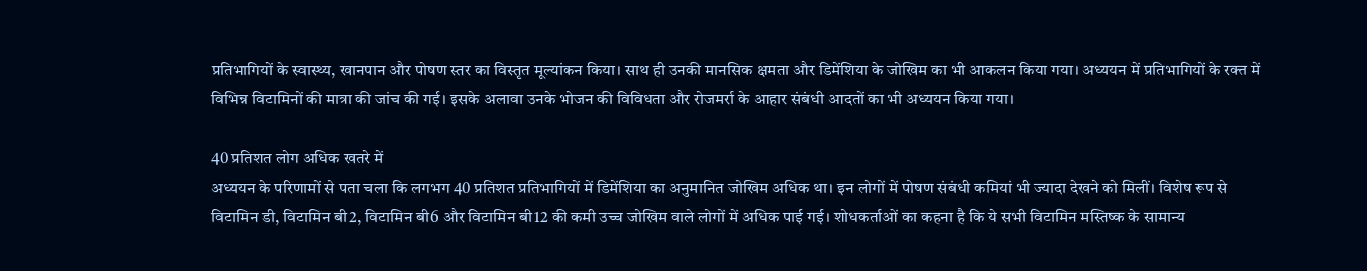प्रतिभागियों के स्वास्थ्य, खानपान और पोषण स्तर का विस्तृत मूल्यांकन किया। साथ ही उनकी मानसिक क्षमता और डिमेंशिया के जोखिम का भी आकलन किया गया। अध्ययन में प्रतिभागियों के रक्त में विभिन्न विटामिनों की मात्रा की जांच की गई। इसके अलावा उनके भोजन की विविधता और रोजमर्रा के आहार संबंधी आदतों का भी अध्ययन किया गया।

40 प्रतिशत लोग अधिक खतरे में
अध्ययन के परिणामों से पता चला कि लगभग 40 प्रतिशत प्रतिभागियों में डिमेंशिया का अनुमानित जोखिम अधिक था। इन लोगों में पोषण संबंधी कमियां भी ज्यादा देखने को मिलीं। विशेष रूप से विटामिन डी, विटामिन बी2, विटामिन बी6 और विटामिन बी12 की कमी उच्च जोखिम वाले लोगों में अधिक पाई गई। शोधकर्ताओं का कहना है कि ये सभी विटामिन मस्तिष्क के सामान्य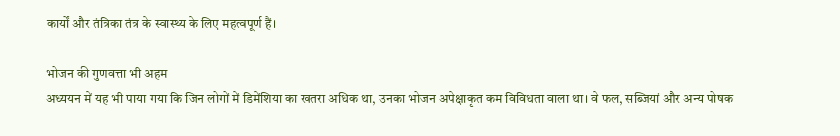कार्यों और तंत्रिका तंत्र के स्वास्थ्य के लिए महत्वपूर्ण हैं।

भोजन की गुणवत्ता भी अहम
अध्ययन में यह भी पाया गया कि जिन लोगों में डिमेंशिया का खतरा अधिक था, उनका भोजन अपेक्षाकृत कम विविधता वाला था। वे फल, सब्जियां और अन्य पोषक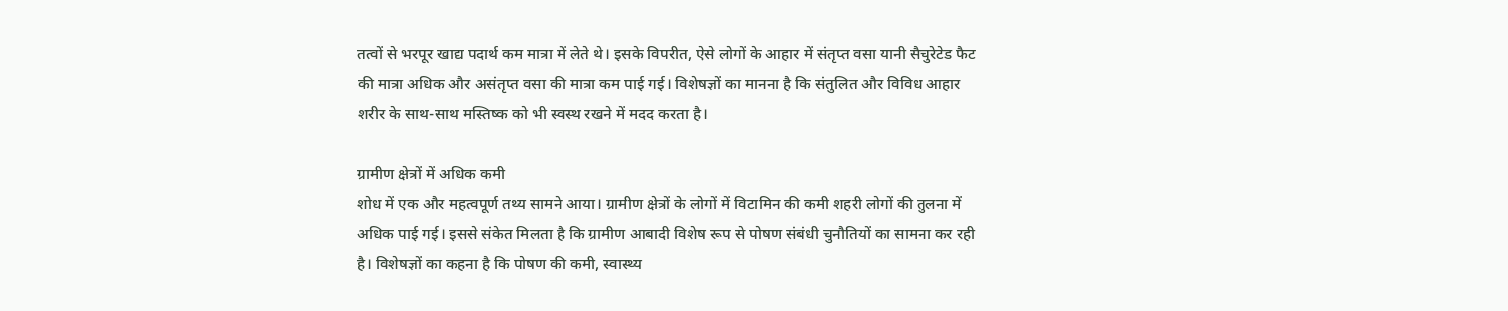तत्वों से भरपूर खाद्य पदार्थ कम मात्रा में लेते थे। इसके विपरीत, ऐसे लोगों के आहार में संतृप्त वसा यानी सैचुरेटेड फैट की मात्रा अधिक और असंतृप्त वसा की मात्रा कम पाई गई। विशेषज्ञों का मानना है कि संतुलित और विविध आहार शरीर के साथ-साथ मस्तिष्क को भी स्वस्थ रखने में मदद करता है।

ग्रामीण क्षेत्रों में अधिक कमी
शोध में एक और महत्वपूर्ण तथ्य सामने आया। ग्रामीण क्षेत्रों के लोगों में विटामिन की कमी शहरी लोगों की तुलना में अधिक पाई गई। इससे संकेत मिलता है कि ग्रामीण आबादी विशेष रूप से पोषण संबंधी चुनौतियों का सामना कर रही है। विशेषज्ञों का कहना है कि पोषण की कमी, स्वास्थ्य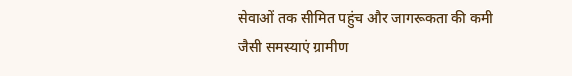सेवाओं तक सीमित पहुंच और जागरूकता की कमी जैसी समस्याएं ग्रामीण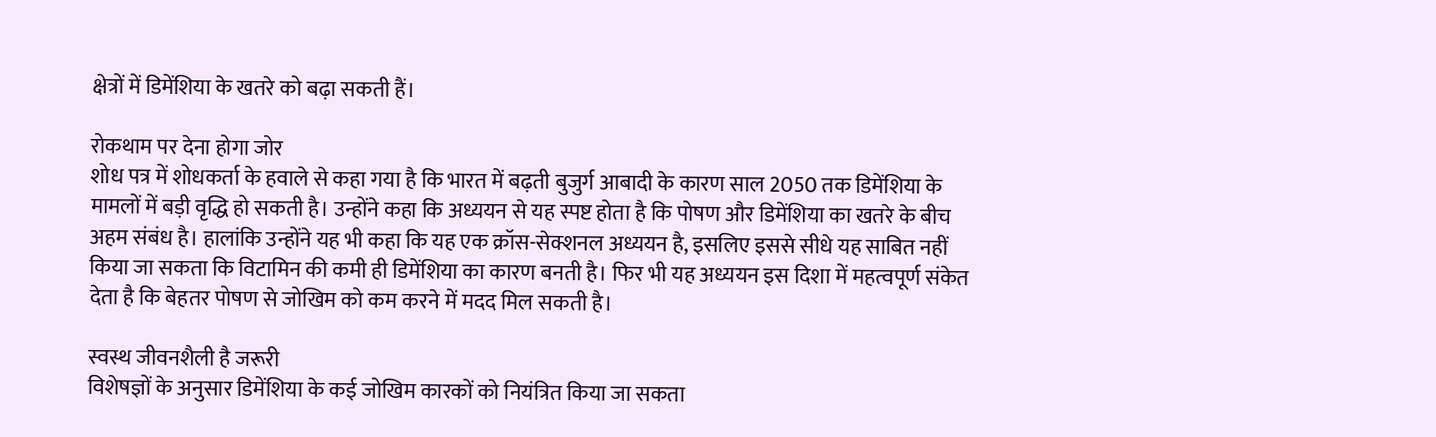क्षेत्रों में डिमेंशिया के खतरे को बढ़ा सकती हैं।

रोकथाम पर देना होगा जोर
शोध पत्र में शोधकर्ता के हवाले से कहा गया है कि भारत में बढ़ती बुजुर्ग आबादी के कारण साल 2050 तक डिमेंशिया के मामलों में बड़ी वृद्धि हो सकती है। उन्होंने कहा कि अध्ययन से यह स्पष्ट होता है कि पोषण और डिमेंशिया का खतरे के बीच अहम संबंध है। हालांकि उन्होंने यह भी कहा कि यह एक क्रॉस-सेक्शनल अध्ययन है, इसलिए इससे सीधे यह साबित नहीं किया जा सकता कि विटामिन की कमी ही डिमेंशिया का कारण बनती है। फिर भी यह अध्ययन इस दिशा में महत्वपूर्ण संकेत देता है कि बेहतर पोषण से जोखिम को कम करने में मदद मिल सकती है।

स्वस्थ जीवनशैली है जरूरी
विशेषज्ञों के अनुसार डिमेंशिया के कई जोखिम कारकों को नियंत्रित किया जा सकता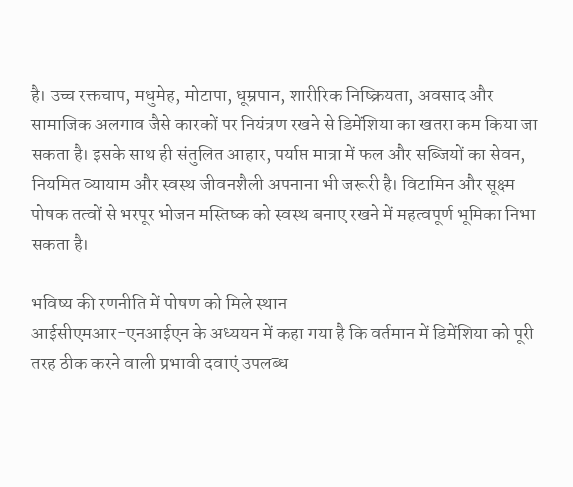है। उच्च रक्तचाप, मधुमेह, मोटापा, धूम्रपान, शारीरिक निष्क्रियता, अवसाद और सामाजिक अलगाव जैसे कारकों पर नियंत्रण रखने से डिमेंशिया का खतरा कम किया जा सकता है। इसके साथ ही संतुलित आहार, पर्याप्त मात्रा में फल और सब्जियों का सेवन, नियमित व्यायाम और स्वस्थ जीवनशैली अपनाना भी जरूरी है। विटामिन और सूक्ष्म पोषक तत्वों से भरपूर भोजन मस्तिष्क को स्वस्थ बनाए रखने में महत्वपूर्ण भूमिका निभा सकता है।

भविष्य की रणनीति में पोषण को मिले स्थान
आईसीएमआर-एनआईएन के अध्ययन में कहा गया है कि वर्तमान में डिमेंशिया को पूरी तरह ठीक करने वाली प्रभावी दवाएं उपलब्ध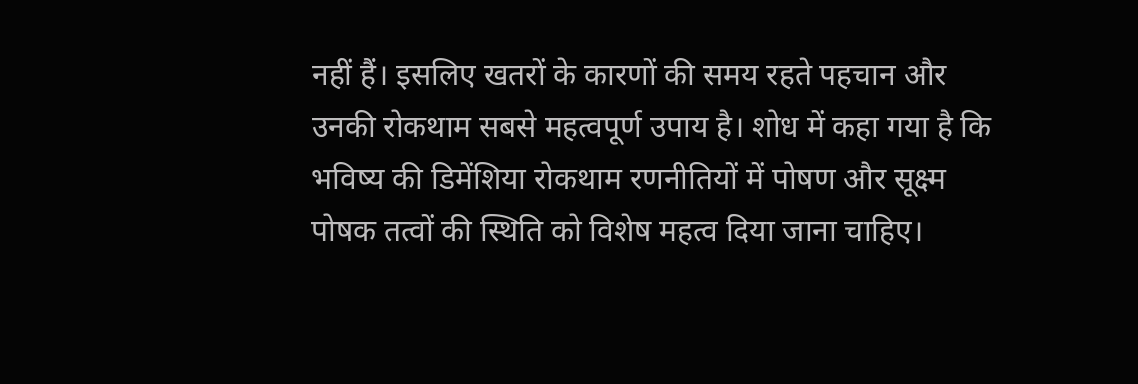नहीं हैं। इसलिए खतरों के कारणों की समय रहते पहचान और उनकी रोकथाम सबसे महत्वपूर्ण उपाय है। शोध में कहा गया है कि भविष्य की डिमेंशिया रोकथाम रणनीतियों में पोषण और सूक्ष्म पोषक तत्वों की स्थिति को विशेष महत्व दिया जाना चाहिए।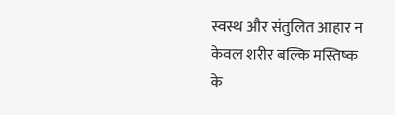स्वस्थ और संतुलित आहार न केवल शरीर बल्कि मस्तिष्क के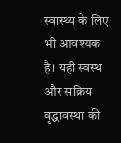स्वास्थ्य के लिए भी आवश्यक है। यही स्वस्थ और सक्रिय वृद्धावस्था की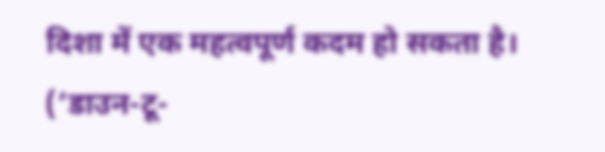दिशा में एक महत्वपूर्ण कदम हो सकता है।
(‘डाउन-टू-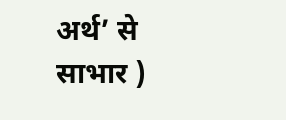अर्थ’ से साभार )